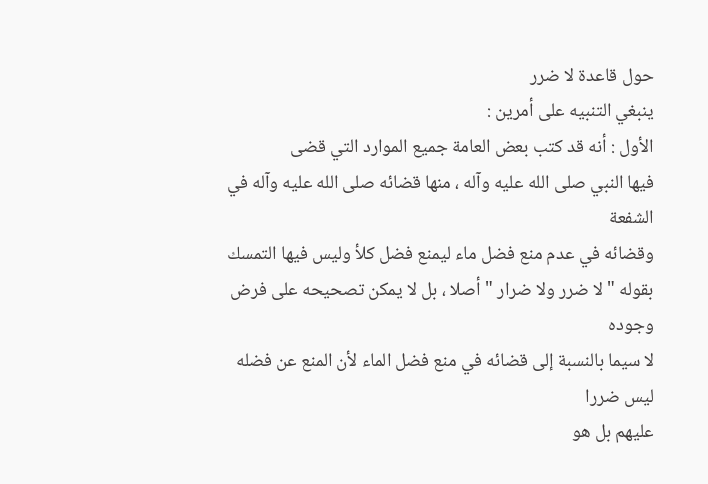حول قاعدة لا ضرر
ينبغي التنبيه على أمرين :
الأول : أنه قد كتب بعض العامة جميع الموارد التي قضى
فيها النبي صلى الله عليه وآله ، منها قضائه صلى الله عليه وآله في الشفعة
وقضائه في عدم منع فضل ماء ليمنع فضل كلأ وليس فيها التمسك
بقوله " لا ضرر ولا ضرار " أصلا ، بل لا يمكن تصحيحه على فرض وجوده
لا سيما بالنسبة إلى قضائه في منع فضل الماء لأن المنع عن فضله ليس ضررا
عليهم بل هو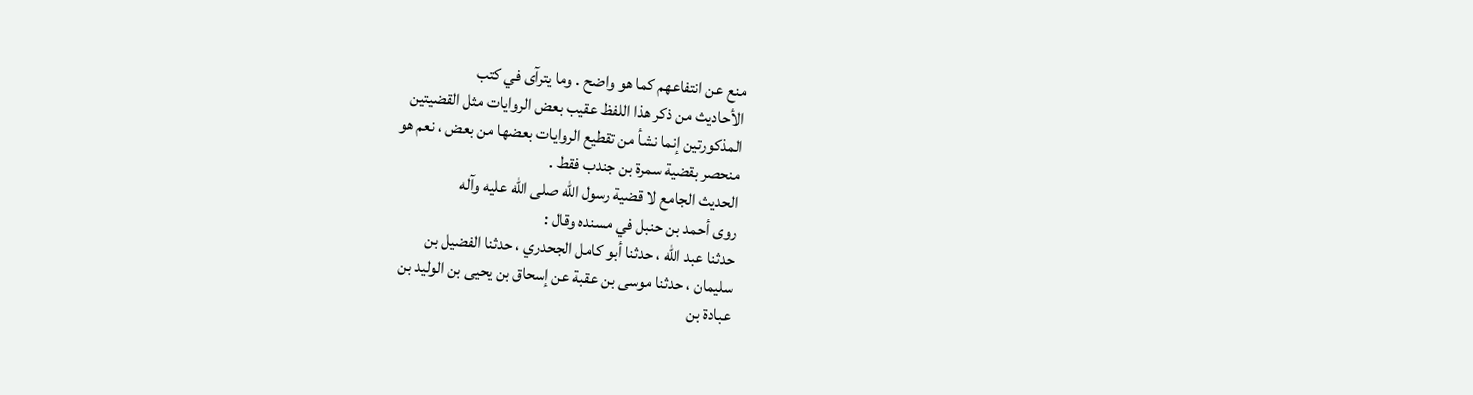منع عن انتفاعهم كما هو واضح . وما يترآى في كتب
الأحاديث من ذكر هذا اللفظ عقيب بعض الروايات مثل القضيتين
المذكورتين إنما نشأ من تقطيع الروايات بعضها من بعض ، نعم هو
منحصر بقضية سمرة بن جندب فقط .
الحديث الجامع لا قضية رسول الله صلى الله عليه وآله
روى أحمد بن حنبل في مسنده وقال :
حدثنا عبد الله ، حدثنا أبو كامل الجحدري ، حدثنا الفضيل بن
سليمان ، حدثنا موسى بن عقبة عن إسحاق بن يحيى بن الوليد بن
عبادة بن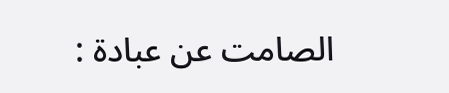الصامت عن عبادة :